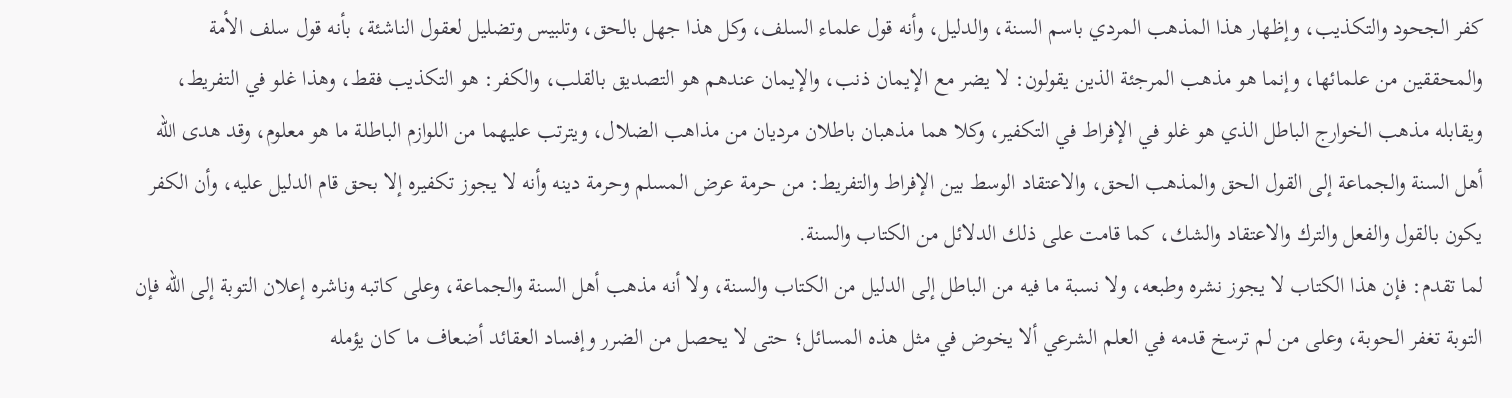كفر الجحود والتكذيب، وإظهار هذا المذهب المردي باسم السنة، والدليل، وأنه قول علماء السلف، وكل هذا جهل بالحق، وتلبيس وتضليل لعقول الناشئة، بأنه قول سلف الأمة والمحققين من علمائها، وإنما هو مذهب المرجئة الذين يقولون: لا يضر مع الإيمان ذنب، والإيمان عندهم هو التصديق بالقلب، والكفر: هو التكذيب فقط، وهذا غلو في التفريط، ويقابله مذهب الخوارج الباطل الذي هو غلو في الإفراط في التكفير، وكلا هما مذهبان باطلان مرديان من مذاهب الضلال، ويترتب عليهما من اللوازم الباطلة ما هو معلوم، وقد هدى الله أهل السنة والجماعة إلى القول الحق والمذهب الحق، والاعتقاد الوسط بين الإفراط والتفريط: من حرمة عرض المسلم وحرمة دينه وأنه لا يجوز تكفيره إلا بحق قام الدليل عليه، وأن الكفر يكون بالقول والفعل والترك والاعتقاد والشك، كما قامت على ذلك الدلائل من الكتاب والسنة.
لما تقدم: فإن هذا الكتاب لا يجوز نشره وطبعه، ولا نسبة ما فيه من الباطل إلى الدليل من الكتاب والسنة، ولا أنه مذهب أهل السنة والجماعة، وعلى كاتبه وناشره إعلان التوبة إلى الله فإن التوبة تغفر الحوبة، وعلى من لم ترسخ قدمه في العلم الشرعي ألا يخوض في مثل هذه المسائل؛ حتى لا يحصل من الضرر وإفساد العقائد أضعاف ما كان يؤمله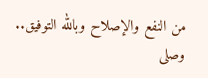من النفع والإصلاح وبالله التوفيق..
وصلى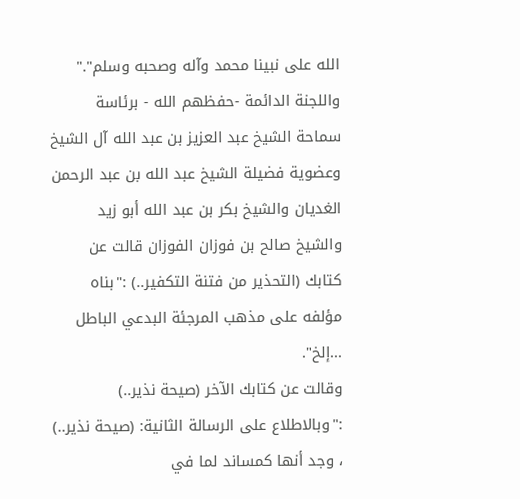الله على نبينا محمد وآله وصحبه وسلم"."
واللجنة الدائمة -حفظهم الله - برئاسة سماحة الشيخ عبد العزيز بن عبد الله آل الشيخ وعضوية فضيلة الشيخ عبد الله بن عبد الرحمن الغديان والشيخ بكر بن عبد الله أبو زيد والشيخ صالح بن فوزان الفوزان قالت عن كتابك (التحذير من فتنة التكفير..) :"بناه مؤلفه على مذهب المرجئة البدعي الباطل ...إلخ".
وقالت عن كتابك الآخر (صيحة نذير..) :"وبالاطلاع على الرسالة الثانية: (صيحة نذير..) ، وجد أنها كمساند لما في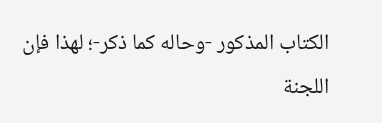الكتاب المذكور -وحاله كما ذكر-؛ لهذا فإن اللجنة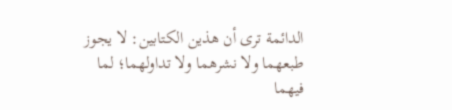الدائمة ترى أن هذين الكتابين: لا يجوز طبعهما ولا نشرهما ولا تداولهما؛ لما فيهما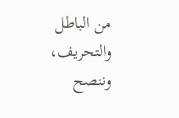من الباطل والتحريف، وننصح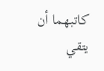كاتبهما أن يتقي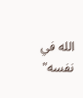الله في نفسه"